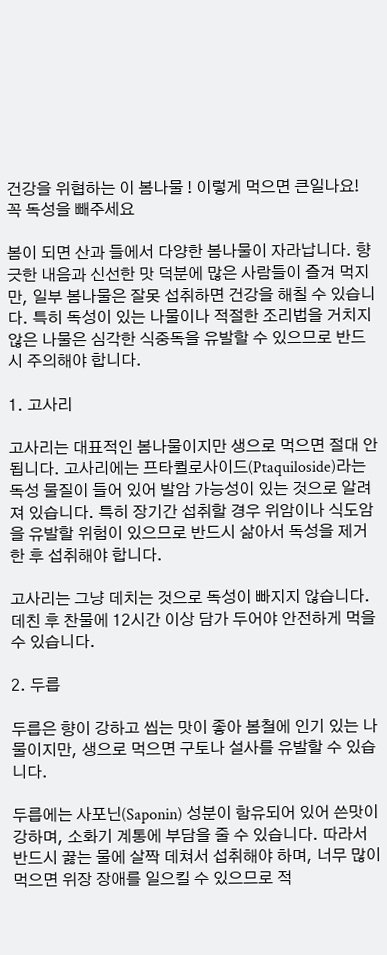건강을 위협하는 이 봄나물 ! 이렇게 먹으면 큰일나요! 꼭 독성을 빼주세요

봄이 되면 산과 들에서 다양한 봄나물이 자라납니다. 향긋한 내음과 신선한 맛 덕분에 많은 사람들이 즐겨 먹지만, 일부 봄나물은 잘못 섭취하면 건강을 해칠 수 있습니다. 특히 독성이 있는 나물이나 적절한 조리법을 거치지 않은 나물은 심각한 식중독을 유발할 수 있으므로 반드시 주의해야 합니다.

1. 고사리

고사리는 대표적인 봄나물이지만 생으로 먹으면 절대 안 됩니다. 고사리에는 프타퀼로사이드(Ptaquiloside)라는 독성 물질이 들어 있어 발암 가능성이 있는 것으로 알려져 있습니다. 특히 장기간 섭취할 경우 위암이나 식도암을 유발할 위험이 있으므로 반드시 삶아서 독성을 제거한 후 섭취해야 합니다.

고사리는 그냥 데치는 것으로 독성이 빠지지 않습니다. 데친 후 찬물에 12시간 이상 담가 두어야 안전하게 먹을 수 있습니다.

2. 두릅

두릅은 향이 강하고 씹는 맛이 좋아 봄철에 인기 있는 나물이지만, 생으로 먹으면 구토나 설사를 유발할 수 있습니다.

두릅에는 사포닌(Saponin) 성분이 함유되어 있어 쓴맛이 강하며, 소화기 계통에 부담을 줄 수 있습니다. 따라서 반드시 끓는 물에 살짝 데쳐서 섭취해야 하며, 너무 많이 먹으면 위장 장애를 일으킬 수 있으므로 적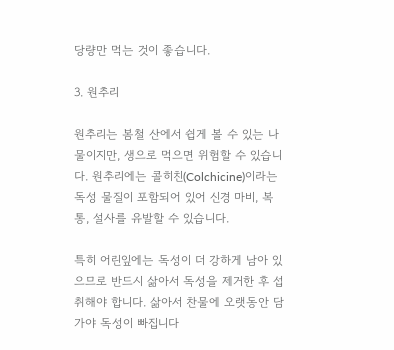당량만 먹는 것이 좋습니다.

3. 원추리

원추리는 봄철 산에서 쉽게 볼 수 있는 나물이지만, 생으로 먹으면 위험할 수 있습니다. 원추리에는 콜히친(Colchicine)이라는 독성 물질이 포함되어 있어 신경 마비, 복통, 설사를 유발할 수 있습니다.

특히 어린잎에는 독성이 더 강하게 남아 있으므로 반드시 삶아서 독성을 제거한 후 섭취해야 합니다. 삶아서 찬물에 오랫동안 담가야 독성이 빠집니다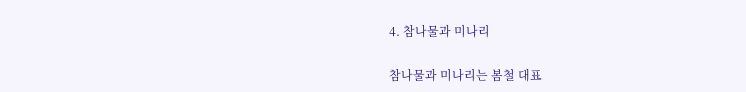4. 참나물과 미나리

참나물과 미나리는 봄철 대표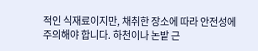적인 식재료이지만, 채취한 장소에 따라 안전성에 주의해야 합니다. 하천이나 논밭 근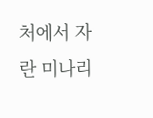처에서 자란 미나리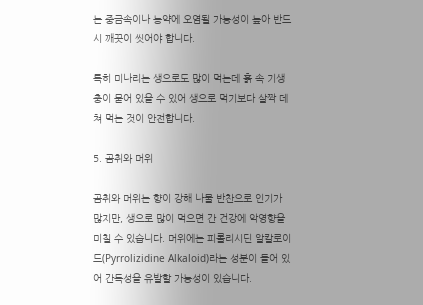는 중금속이나 농약에 오염될 가능성이 높아 반드시 깨끗이 씻어야 합니다.

특히 미나리는 생으로도 많이 먹는데 흙 속 기생충이 묻어 있을 수 있어 생으로 먹기보다 살짝 데쳐 먹는 것이 안전합니다.

5. 곰취와 머위

곰취와 머위는 향이 강해 나물 반찬으로 인기가 많지만, 생으로 많이 먹으면 간 건강에 악영향을 미칠 수 있습니다. 머위에는 피롤리시딘 알칼로이드(Pyrrolizidine Alkaloid)라는 성분이 들어 있어 간독성을 유발할 가능성이 있습니다.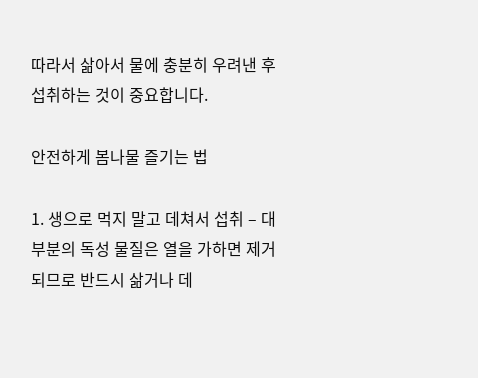따라서 삶아서 물에 충분히 우려낸 후 섭취하는 것이 중요합니다.

안전하게 봄나물 즐기는 법

1. 생으로 먹지 말고 데쳐서 섭취 – 대부분의 독성 물질은 열을 가하면 제거되므로 반드시 삶거나 데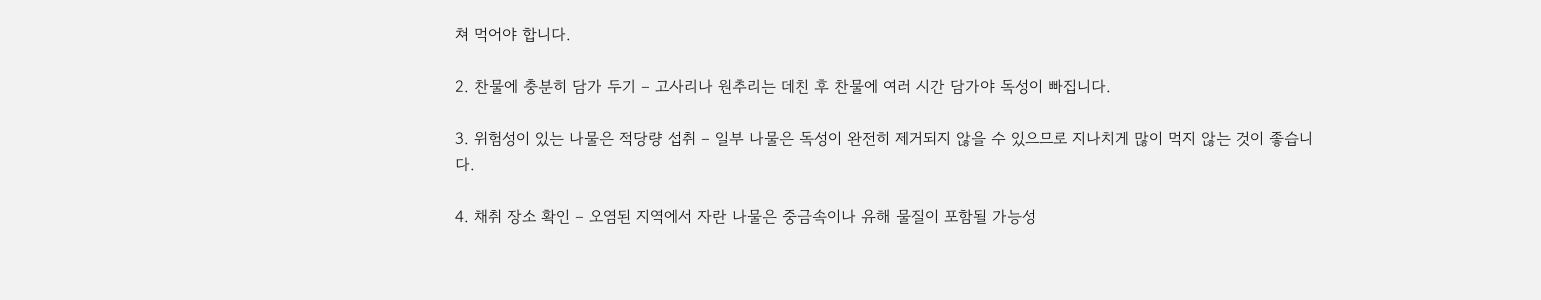쳐 먹어야 합니다.

2. 찬물에 충분히 담가 두기 – 고사리나 원추리는 데친 후 찬물에 여러 시간 담가야 독성이 빠집니다.

3. 위험성이 있는 나물은 적당량 섭취 – 일부 나물은 독성이 완전히 제거되지 않을 수 있으므로 지나치게 많이 먹지 않는 것이 좋습니다.

4. 채취 장소 확인 – 오염된 지역에서 자란 나물은 중금속이나 유해 물질이 포함될 가능성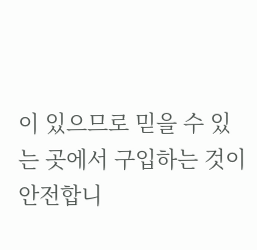이 있으므로 믿을 수 있는 곳에서 구입하는 것이 안전합니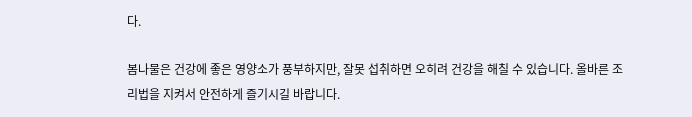다.

봄나물은 건강에 좋은 영양소가 풍부하지만, 잘못 섭취하면 오히려 건강을 해칠 수 있습니다. 올바른 조리법을 지켜서 안전하게 즐기시길 바랍니다.